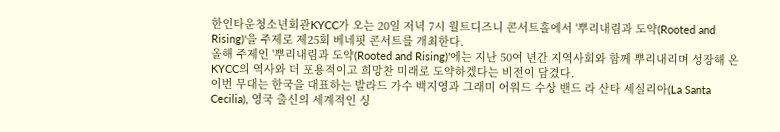한인타운청소년회관KYCC가 오는 20일 저녁 7시 월트디즈니 콘서트홀에서 '뿌리내림과 도약(Rooted and Rising)'을 주제로 제25회 베네핏 콘서트를 개최한다.
올해 주제인 '뿌리내림과 도약(Rooted and Rising)'에는 지난 50여 년간 지역사회와 함께 뿌리내리며 성장해 온 KYCC의 역사와 더 포용적이고 희망찬 미래로 도약하겠다는 비전이 담겼다.
이번 무대는 한국을 대표하는 발라드 가수 백지영과 그래미 어워드 수상 밴드 라 산타 세실리아(La Santa Cecilia), 영국 출신의 세계적인 싱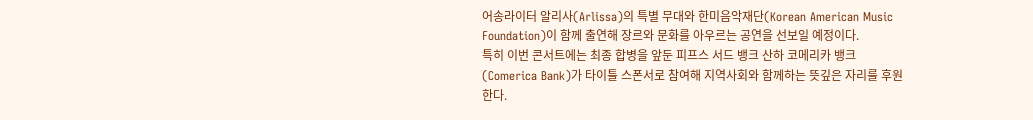어송라이터 알리사(Arlissa)의 특별 무대와 한미음악재단(Korean American Music Foundation)이 함께 출연해 장르와 문화를 아우르는 공연을 선보일 예정이다.
특히 이번 콘서트에는 최종 합병을 앞둔 피프스 서드 뱅크 산하 코메리카 뱅크(Comerica Bank)가 타이틀 스폰서로 참여해 지역사회와 함께하는 뜻깊은 자리를 후원한다.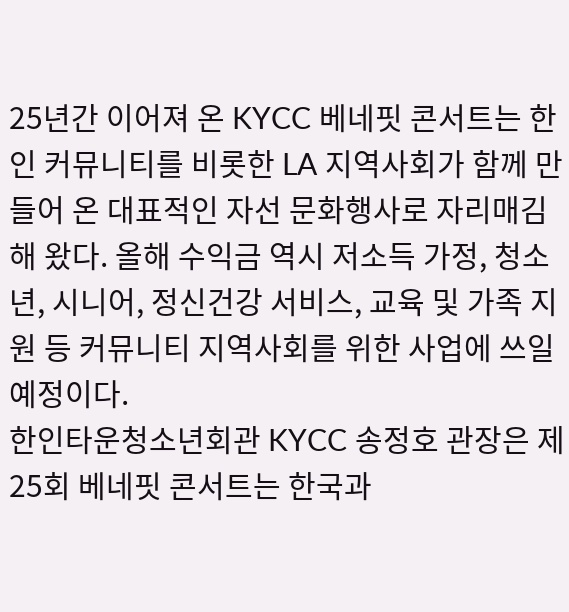25년간 이어져 온 KYCC 베네핏 콘서트는 한인 커뮤니티를 비롯한 LA 지역사회가 함께 만들어 온 대표적인 자선 문화행사로 자리매김해 왔다. 올해 수익금 역시 저소득 가정, 청소년, 시니어, 정신건강 서비스, 교육 및 가족 지원 등 커뮤니티 지역사회를 위한 사업에 쓰일 예정이다.
한인타운청소년회관 KYCC 송정호 관장은 제25회 베네핏 콘서트는 한국과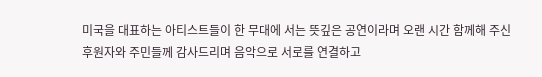미국을 대표하는 아티스트들이 한 무대에 서는 뜻깊은 공연이라며 오랜 시간 함께해 주신 후원자와 주민들께 감사드리며 음악으로 서로를 연결하고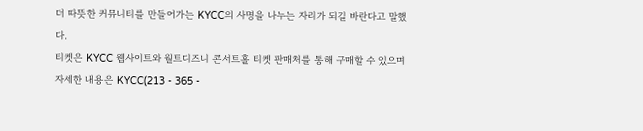더 따뜻한 커뮤니티를 만들어가는 KYCC의 사명을 나누는 자리가 되길 바란다고 말했다.
티켓은 KYCC 웹사이트와 월트디즈니 콘서트홀 티켓 판매처를 통해 구매할 수 있으며 자세한 내용은 KYCC(213 - 365 -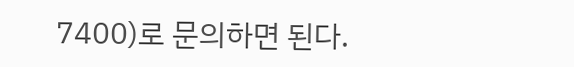7400)로 문의하면 된다.